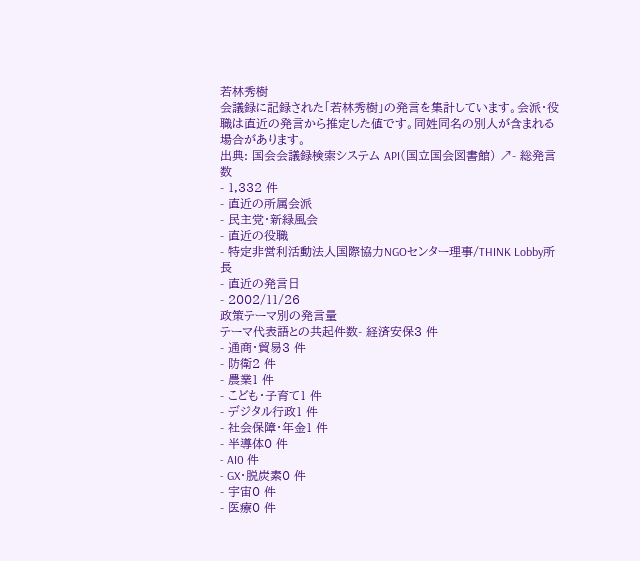若林秀樹
会議録に記録された「若林秀樹」の発言を集計しています。会派・役職は直近の発言から推定した値です。同姓同名の別人が含まれる場合があります。
出典: 国会会議録検索システム API(国立国会図書館) ↗- 総発言数
- 1,332 件
- 直近の所属会派
- 民主党・新緑風会
- 直近の役職
- 特定非営利活動法人国際協力NGOセンター理事/THINK Lobby所長
- 直近の発言日
- 2002/11/26
政策テーマ別の発言量
テーマ代表語との共起件数- 経済安保3 件
- 通商・貿易3 件
- 防衛2 件
- 農業1 件
- こども・子育て1 件
- デジタル行政1 件
- 社会保障・年金1 件
- 半導体0 件
- AI0 件
- GX・脱炭素0 件
- 宇宙0 件
- 医療0 件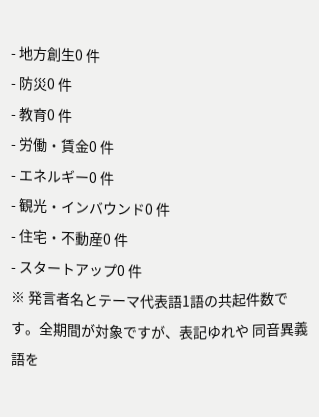- 地方創生0 件
- 防災0 件
- 教育0 件
- 労働・賃金0 件
- エネルギー0 件
- 観光・インバウンド0 件
- 住宅・不動産0 件
- スタートアップ0 件
※ 発言者名とテーマ代表語1語の共起件数です。全期間が対象ですが、表記ゆれや 同音異義語を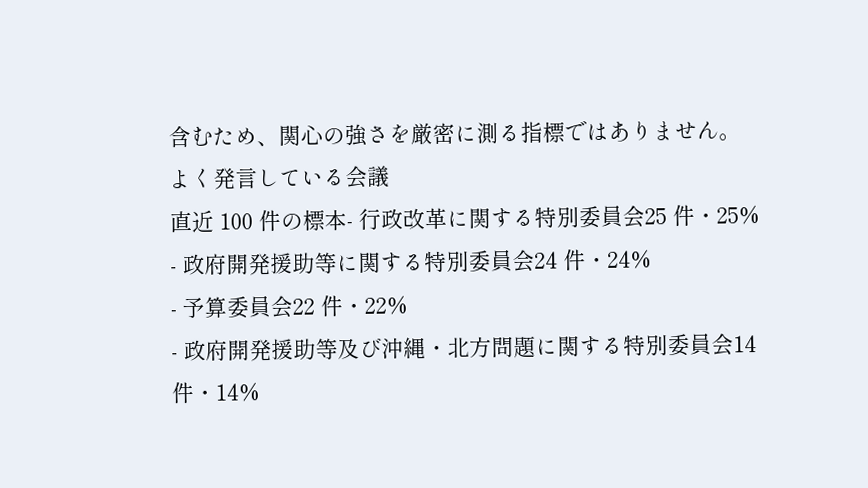含むため、関心の強さを厳密に測る指標ではありません。
よく発言している会議
直近 100 件の標本- 行政改革に関する特別委員会25 件・25%
- 政府開発援助等に関する特別委員会24 件・24%
- 予算委員会22 件・22%
- 政府開発援助等及び沖縄・北方問題に関する特別委員会14 件・14%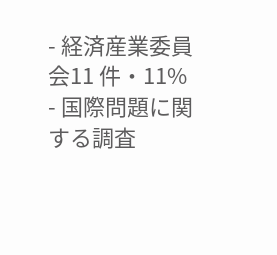- 経済産業委員会11 件・11%
- 国際問題に関する調査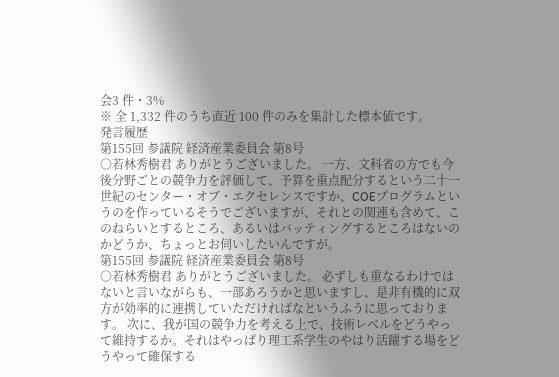会3 件・3%
※ 全 1,332 件のうち直近 100 件のみを集計した標本値です。
発言履歴
第155回 参議院 経済産業委員会 第8号
○若林秀樹君 ありがとうございました。 一方、文科省の方でも今後分野ごとの競争力を評価して、予算を重点配分するという二十一世紀のセンター・オブ・エクセレンスですか、COEプログラムというのを作っているそうでございますが、それとの関連も含めて、このねらいとするところ、あるいはバッティングするところはないのかどうか、ちょっとお伺いしたいんですが。
第155回 参議院 経済産業委員会 第8号
○若林秀樹君 ありがとうございました。 必ずしも重なるわけではないと言いながらも、一部あろうかと思いますし、是非有機的に双方が効率的に連携していただければなというふうに思っております。 次に、我が国の競争力を考える上で、技術レベルをどうやって維持するか。それはやっぱり理工系学生のやはり活躍する場をどうやって確保する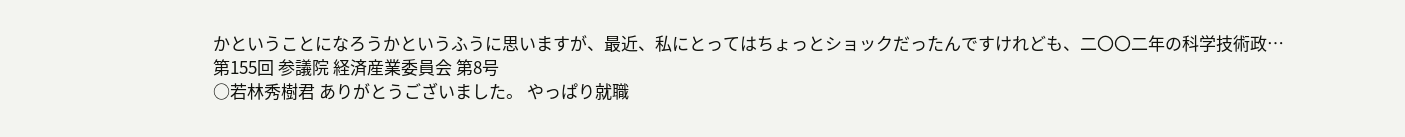かということになろうかというふうに思いますが、最近、私にとってはちょっとショックだったんですけれども、二〇〇二年の科学技術政…
第155回 参議院 経済産業委員会 第8号
○若林秀樹君 ありがとうございました。 やっぱり就職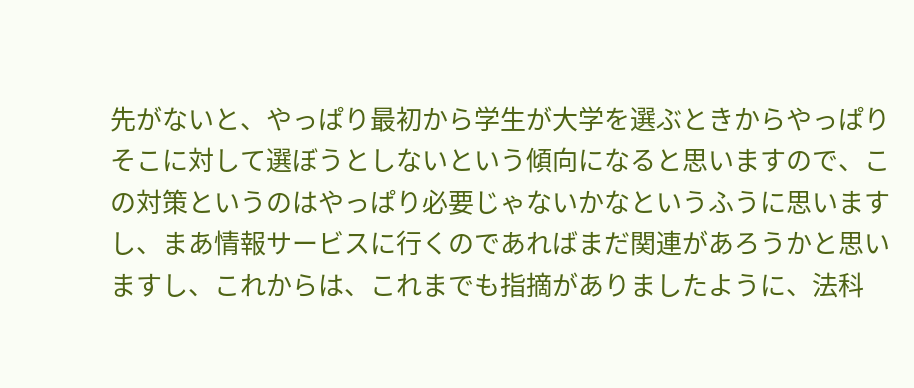先がないと、やっぱり最初から学生が大学を選ぶときからやっぱりそこに対して選ぼうとしないという傾向になると思いますので、この対策というのはやっぱり必要じゃないかなというふうに思いますし、まあ情報サービスに行くのであればまだ関連があろうかと思いますし、これからは、これまでも指摘がありましたように、法科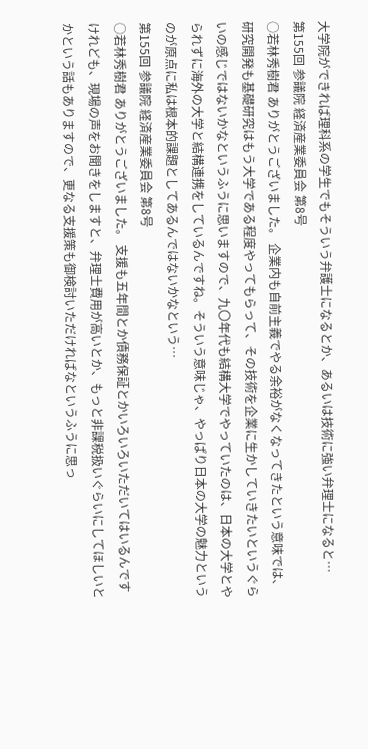大学院ができれば理科系の学生でもそういう弁護士になるとか、あるいは技術に強い弁理士になると…
第155回 参議院 経済産業委員会 第8号
○若林秀樹君 ありがとうございました。 企業内も自前主義でやる余裕がなくなってきたという意味では、研究開発も基礎研究はもう大学である程度やってもらって、その技術を企業に生かしていきたいというぐらいの感じではないかなというふうに思いますので、九〇年代も結構大学でやっていたのは、日本の大学とやられずに海外の大学と結構連携をしているんですね。そういう意味じゃ、やっぱり日本の大学の魅力というのが原点に私は根本的課題としてあるんではないかなという…
第155回 参議院 経済産業委員会 第8号
○若林秀樹君 ありがとうございました。 支援も五年間とか債務保証とかいろいろいただいてはいるんですけれども、現場の声をお聞きをしますと、弁理士費用が高いとか、もっと非課税扱いぐらいにしてほしいとかという話もありますので、更なる支援策も御検討いただければなというふうに思っ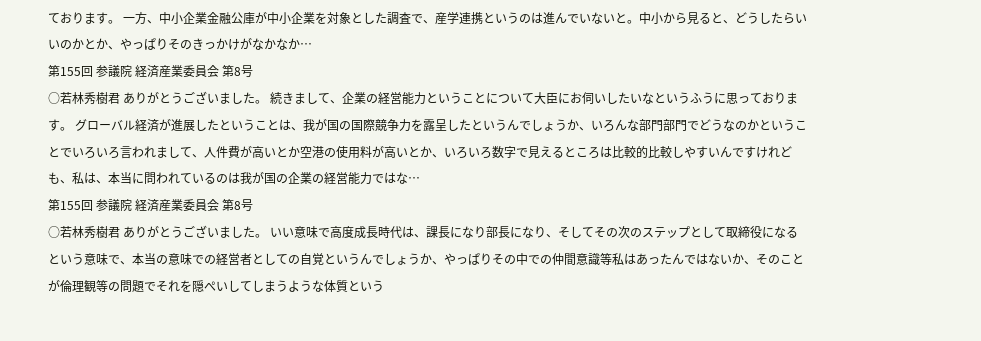ております。 一方、中小企業金融公庫が中小企業を対象とした調査で、産学連携というのは進んでいないと。中小から見ると、どうしたらいいのかとか、やっぱりそのきっかけがなかなか…
第155回 参議院 経済産業委員会 第8号
○若林秀樹君 ありがとうございました。 続きまして、企業の経営能力ということについて大臣にお伺いしたいなというふうに思っております。 グローバル経済が進展したということは、我が国の国際競争力を露呈したというんでしょうか、いろんな部門部門でどうなのかということでいろいろ言われまして、人件費が高いとか空港の使用料が高いとか、いろいろ数字で見えるところは比較的比較しやすいんですけれども、私は、本当に問われているのは我が国の企業の経営能力ではな…
第155回 参議院 経済産業委員会 第8号
○若林秀樹君 ありがとうございました。 いい意味で高度成長時代は、課長になり部長になり、そしてその次のステップとして取締役になるという意味で、本当の意味での経営者としての自覚というんでしょうか、やっぱりその中での仲間意識等私はあったんではないか、そのことが倫理観等の問題でそれを隠ぺいしてしまうような体質という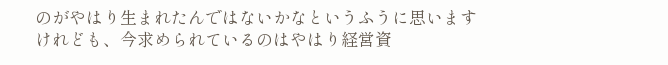のがやはり生まれたんではないかなというふうに思いますけれども、今求められているのはやはり経営資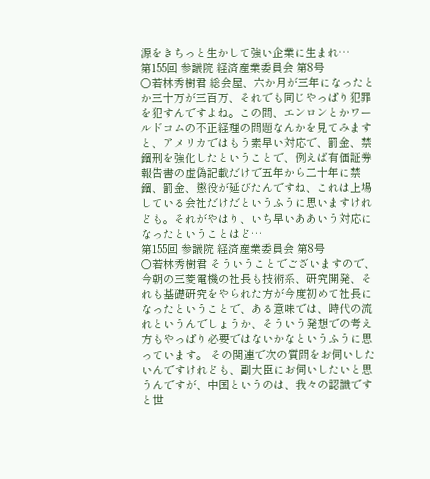源をきちっと生かして強い企業に生まれ…
第155回 参議院 経済産業委員会 第8号
○若林秀樹君 総会屋、六か月が三年になったとか三十万が三百万、それでも同じやっぱり犯罪を犯すんですよね。この間、エンロンとかワールドコムの不正経理の問題なんかを見てみますと、アメリカではもう素早い対応で、罰金、禁錮刑を強化したということで、例えば有価証券報告書の虚偽記載だけで五年から二十年に禁錮、罰金、懲役が延びたんですね、これは上場している会社だけだというふうに思いますけれども。それがやはり、いち早いああいう対応になったということはど…
第155回 参議院 経済産業委員会 第8号
○若林秀樹君 そういうことでございますので、今朝の三菱電機の社長も技術系、研究開発、それも基礎研究をやられた方が今度初めて社長になったということで、ある意味では、時代の流れというんでしょうか、そういう発想での考え方もやっぱり必要ではないかなというふうに思っています。 その関連で次の質問をお伺いしたいんですけれども、副大臣にお伺いしたいと思うんですが、中国というのは、我々の認識ですと世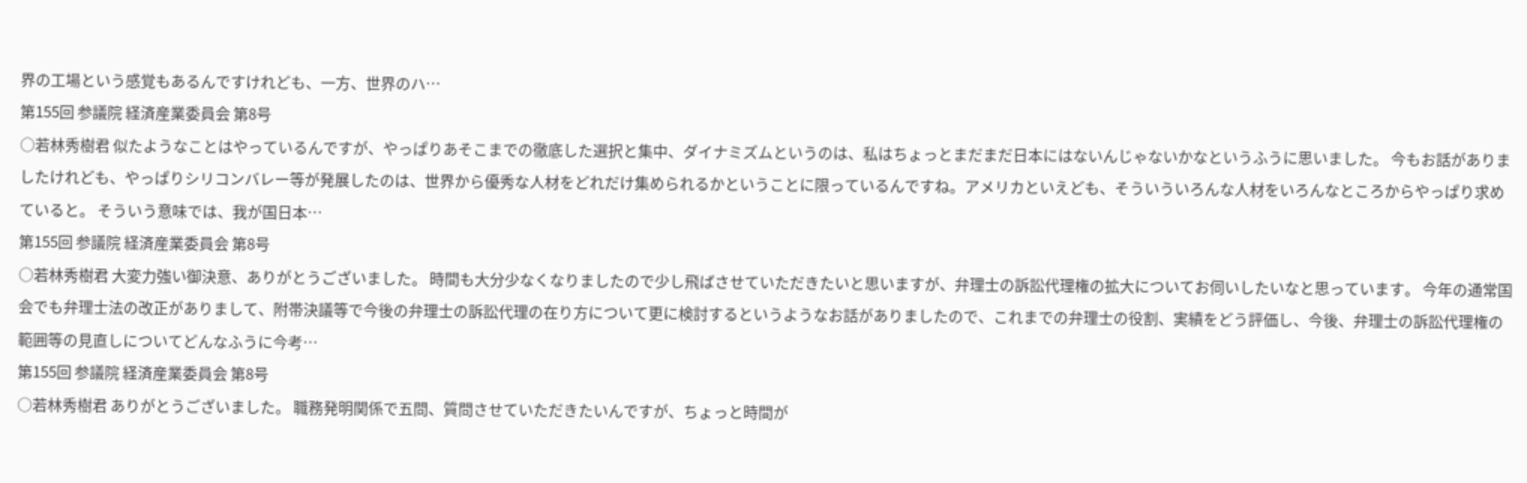界の工場という感覚もあるんですけれども、一方、世界のハ…
第155回 参議院 経済産業委員会 第8号
○若林秀樹君 似たようなことはやっているんですが、やっぱりあそこまでの徹底した選択と集中、ダイナミズムというのは、私はちょっとまだまだ日本にはないんじゃないかなというふうに思いました。 今もお話がありましたけれども、やっぱりシリコンバレー等が発展したのは、世界から優秀な人材をどれだけ集められるかということに限っているんですね。アメリカといえども、そういういろんな人材をいろんなところからやっぱり求めていると。 そういう意味では、我が国日本…
第155回 参議院 経済産業委員会 第8号
○若林秀樹君 大変力強い御決意、ありがとうございました。 時間も大分少なくなりましたので少し飛ばさせていただきたいと思いますが、弁理士の訴訟代理権の拡大についてお伺いしたいなと思っています。 今年の通常国会でも弁理士法の改正がありまして、附帯決議等で今後の弁理士の訴訟代理の在り方について更に検討するというようなお話がありましたので、これまでの弁理士の役割、実績をどう評価し、今後、弁理士の訴訟代理権の範囲等の見直しについてどんなふうに今考…
第155回 参議院 経済産業委員会 第8号
○若林秀樹君 ありがとうございました。 職務発明関係で五問、質問させていただきたいんですが、ちょっと時間が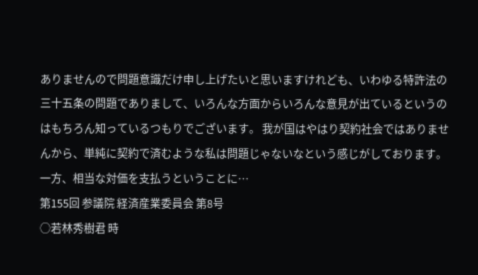ありませんので問題意識だけ申し上げたいと思いますけれども、いわゆる特許法の三十五条の問題でありまして、いろんな方面からいろんな意見が出ているというのはもちろん知っているつもりでございます。 我が国はやはり契約社会ではありませんから、単純に契約で済むような私は問題じゃないなという感じがしております。一方、相当な対価を支払うということに…
第155回 参議院 経済産業委員会 第8号
○若林秀樹君 時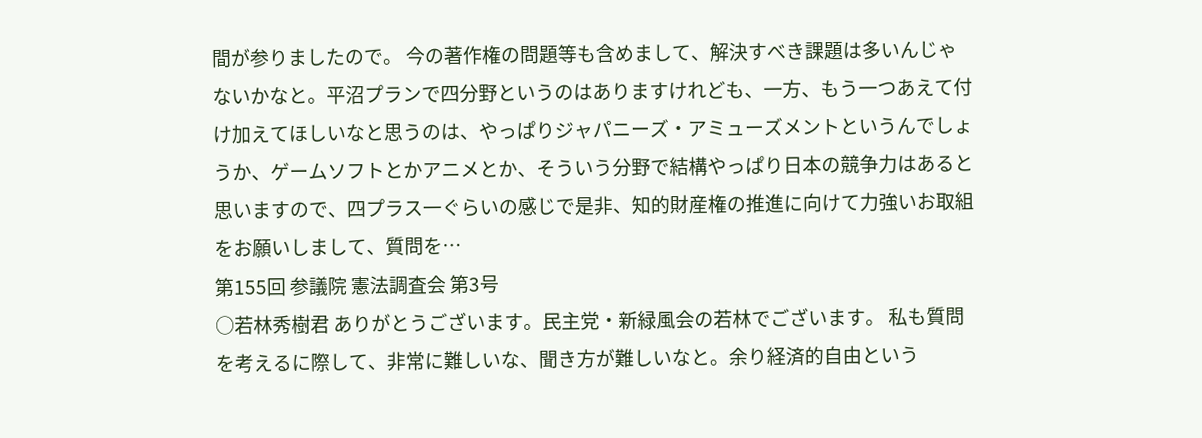間が参りましたので。 今の著作権の問題等も含めまして、解決すべき課題は多いんじゃないかなと。平沼プランで四分野というのはありますけれども、一方、もう一つあえて付け加えてほしいなと思うのは、やっぱりジャパニーズ・アミューズメントというんでしょうか、ゲームソフトとかアニメとか、そういう分野で結構やっぱり日本の競争力はあると思いますので、四プラス一ぐらいの感じで是非、知的財産権の推進に向けて力強いお取組をお願いしまして、質問を…
第155回 参議院 憲法調査会 第3号
○若林秀樹君 ありがとうございます。民主党・新緑風会の若林でございます。 私も質問を考えるに際して、非常に難しいな、聞き方が難しいなと。余り経済的自由という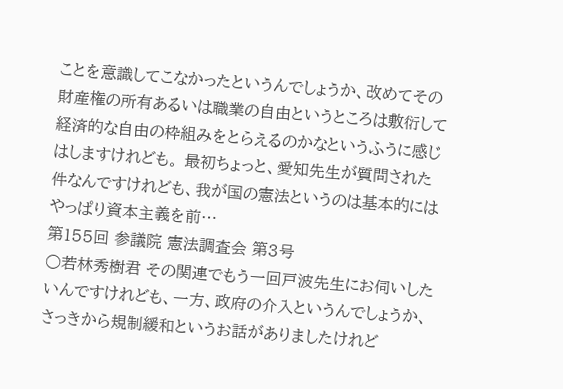ことを意識してこなかったというんでしょうか、改めてその財産権の所有あるいは職業の自由というところは敷衍して経済的な自由の枠組みをとらえるのかなというふうに感じはしますけれども。 最初ちょっと、愛知先生が質問された件なんですけれども、我が国の憲法というのは基本的にはやっぱり資本主義を前…
第155回 参議院 憲法調査会 第3号
○若林秀樹君 その関連でもう一回戸波先生にお伺いしたいんですけれども、一方、政府の介入というんでしょうか、さっきから規制緩和というお話がありましたけれど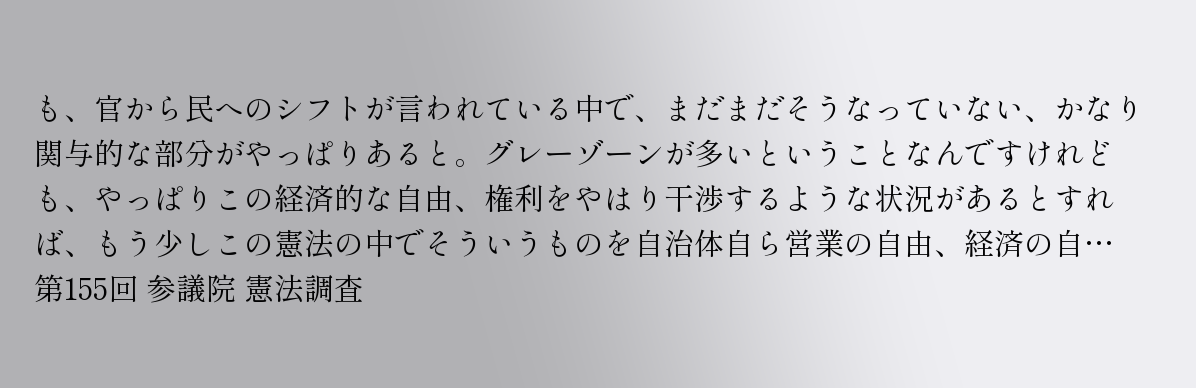も、官から民へのシフトが言われている中で、まだまだそうなっていない、かなり関与的な部分がやっぱりあると。グレーゾーンが多いということなんですけれども、やっぱりこの経済的な自由、権利をやはり干渉するような状況があるとすれば、もう少しこの憲法の中でそういうものを自治体自ら営業の自由、経済の自…
第155回 参議院 憲法調査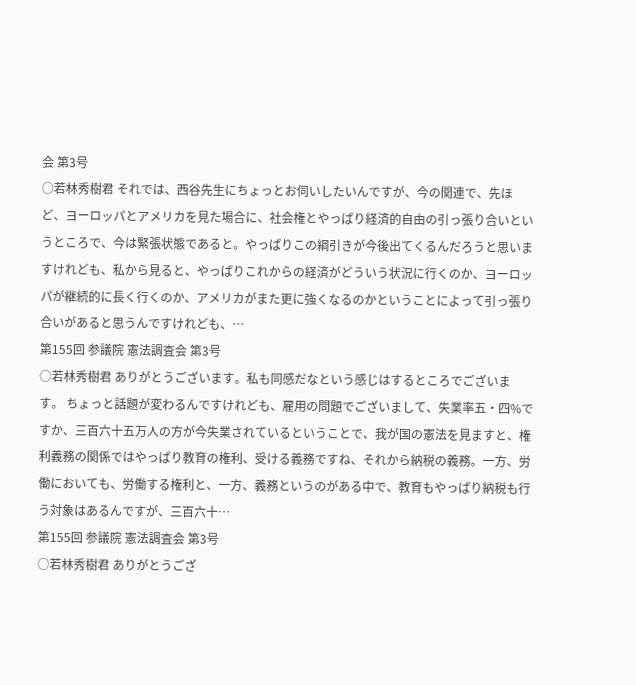会 第3号
○若林秀樹君 それでは、西谷先生にちょっとお伺いしたいんですが、今の関連で、先ほど、ヨーロッパとアメリカを見た場合に、社会権とやっぱり経済的自由の引っ張り合いというところで、今は緊張状態であると。やっぱりこの綱引きが今後出てくるんだろうと思いますけれども、私から見ると、やっぱりこれからの経済がどういう状況に行くのか、ヨーロッパが継続的に長く行くのか、アメリカがまた更に強くなるのかということによって引っ張り合いがあると思うんですけれども、…
第155回 参議院 憲法調査会 第3号
○若林秀樹君 ありがとうございます。私も同感だなという感じはするところでございます。 ちょっと話題が変わるんですけれども、雇用の問題でございまして、失業率五・四%ですか、三百六十五万人の方が今失業されているということで、我が国の憲法を見ますと、権利義務の関係ではやっぱり教育の権利、受ける義務ですね、それから納税の義務。一方、労働においても、労働する権利と、一方、義務というのがある中で、教育もやっぱり納税も行う対象はあるんですが、三百六十…
第155回 参議院 憲法調査会 第3号
○若林秀樹君 ありがとうござ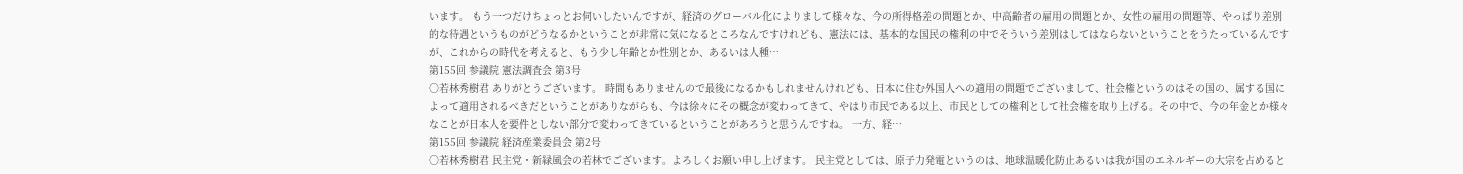います。 もう一つだけちょっとお伺いしたいんですが、経済のグローバル化によりまして様々な、今の所得格差の問題とか、中高齢者の雇用の問題とか、女性の雇用の問題等、やっぱり差別的な待遇というものがどうなるかということが非常に気になるところなんですけれども、憲法には、基本的な国民の権利の中でそういう差別はしてはならないということをうたっているんですが、これからの時代を考えると、もう少し年齢とか性別とか、あるいは人種…
第155回 参議院 憲法調査会 第3号
○若林秀樹君 ありがとうございます。 時間もありませんので最後になるかもしれませんけれども、日本に住む外国人への適用の問題でございまして、社会権というのはその国の、属する国によって適用されるべきだということがありながらも、今は徐々にその概念が変わってきて、やはり市民である以上、市民としての権利として社会権を取り上げる。その中で、今の年金とか様々なことが日本人を要件としない部分で変わってきているということがあろうと思うんですね。 一方、経…
第155回 参議院 経済産業委員会 第2号
○若林秀樹君 民主党・新緑風会の若林でございます。よろしくお願い申し上げます。 民主党としては、原子力発電というのは、地球温暖化防止あるいは我が国のエネルギーの大宗を占めると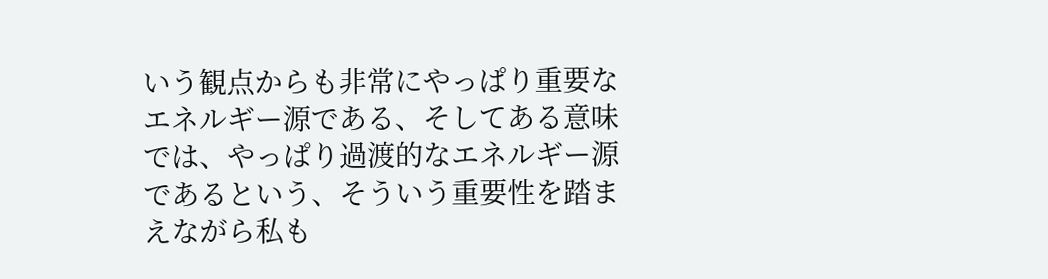いう観点からも非常にやっぱり重要なエネルギー源である、そしてある意味では、やっぱり過渡的なエネルギー源であるという、そういう重要性を踏まえながら私も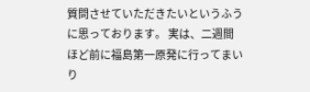質問させていただきたいというふうに思っております。 実は、二週間ほど前に福島第一原発に行ってまいり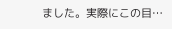ました。実際にこの目…